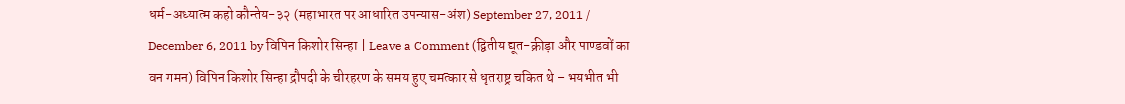धर्म-अध्यात्म कहो कौन्तेय-३२ (महाभारत पर आधारित उपन्यास-अंश) September 27, 2011 / December 6, 2011 by विपिन किशोर सिन्हा | Leave a Comment (द्वितीय द्यूत-क्रीड़ा और पाण्डवों का वन गमन) विपिन किशोर सिन्हा द्रौपदी के चीरहरण के समय हुए चमत्कार से धृतराष्ट्र चकित थे – भयभीत भी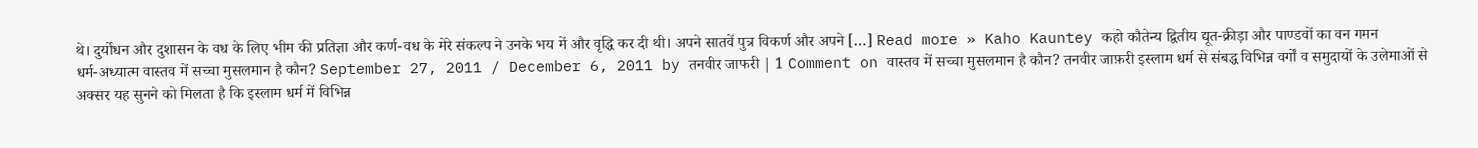थे। दुर्योधन और दुशासन के वध के लिए भीम की प्रतिज्ञा और कर्ण-वध के मेरे संकल्प ने उनके भय में और वृद्धि कर दी थी। अपने सातवें पुत्र विकर्ण और अपने […] Read more » Kaho Kauntey कहो कौतेन्य द्वितीय द्यूत-क्रीड़ा और पाण्डवों का वन गमन
धर्म-अध्यात्म वास्तव में सच्चा मुसलमान है कौन? September 27, 2011 / December 6, 2011 by तनवीर जाफरी | 1 Comment on वास्तव में सच्चा मुसलमान है कौन? तनवीर जाफ़री इस्लाम धर्म से संबद्ध विभिन्न वर्गों व समुदायों के उलेमाओं से अक्सर यह सुनने को मिलता है कि इस्लाम धर्म में विभिन्न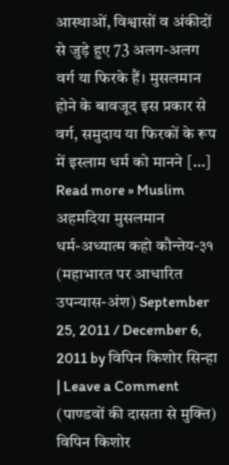आस्थाओं, विश्वासों व अंकीदों से जुड़े हुए 73 अलग-अलग वर्ग या फिरके हैं। मुसलमान होने के बावजूद इस प्रकार से वर्ग, समुदाय या फिरकों के रूप में इस्लाम धर्म को मानने […] Read more » Muslim अहमदिया मुसलमान
धर्म-अध्यात्म कहो कौन्तेय-३१ (महाभारत पर आधारित उपन्यास-अंश) September 25, 2011 / December 6, 2011 by विपिन किशोर सिन्हा | Leave a Comment (पाण्डवों की दासता से मुक्ति) विपिन किशोर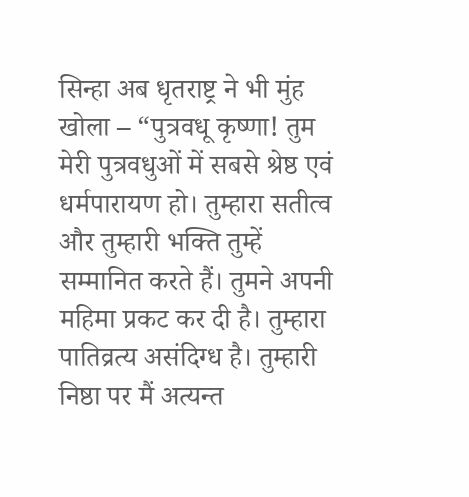सिन्हा अब धृतराष्ट्र ने भी मुंह खोला – “पुत्रवधू कृष्णा! तुम मेरी पुत्रवधुओं में सबसे श्रेष्ठ एवं धर्मपारायण हो। तुम्हारा सतीत्व और तुम्हारी भक्ति तुम्हें सम्मानित करते हैं। तुमने अपनी महिमा प्रकट कर दी है। तुम्हारा पातिव्रत्य असंदिग्ध है। तुम्हारी निष्ठा पर मैं अत्यन्त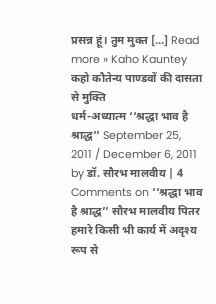प्रसन्न हूं। तुम मुक्त […] Read more » Kaho Kauntey कहो कौतेन्य पाण्डवों की दासता से मुक्ति
धर्म-अध्यात्म ‘‘श्रद्धा भाव है श्राद्ध’’ September 25, 2011 / December 6, 2011 by डॉ. सौरभ मालवीय | 4 Comments on ‘‘श्रद्धा भाव है श्राद्ध’’ सौरभ मालवीय पितर हमारे किसी भी कार्य में अदृश्य रूप से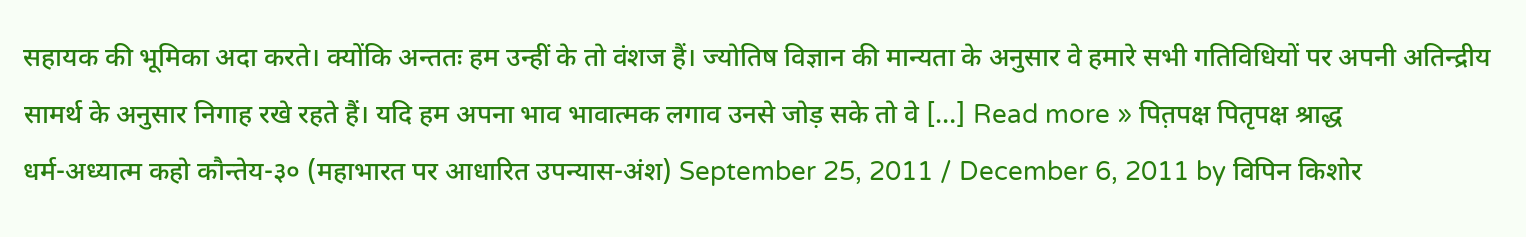सहायक की भूमिका अदा करते। क्योंकि अन्ततः हम उन्हीं के तो वंशज हैं। ज्योतिष विज्ञान की मान्यता के अनुसार वे हमारे सभी गतिविधियों पर अपनी अतिन्द्रीय सामर्थ के अनुसार निगाह रखे रहते हैं। यदि हम अपना भाव भावात्मक लगाव उनसे जोड़ सके तो वे […] Read more » पित़पक्ष पितृपक्ष श्राद्ध
धर्म-अध्यात्म कहो कौन्तेय-३० (महाभारत पर आधारित उपन्यास-अंश) September 25, 2011 / December 6, 2011 by विपिन किशोर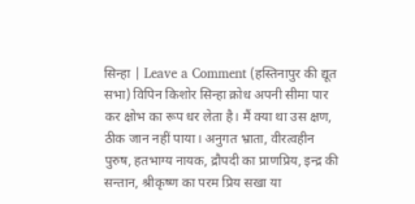सिन्हा | Leave a Comment (हस्तिनापुर की द्यूत सभा) विपिन किशोर सिन्हा क्रोध अपनी सीमा पार कर क्षोभ का रूप धर लेता है। मैं क्या था उस क्षण, ठीक जान नहीं पाया। अनुगत भ्राता, वीरत्वहीन पुरुष, हतभाग्य नायक, द्रौपदी का प्राणप्रिय, इन्द्र की सन्तान, श्रीकृष्ण का परम प्रिय सखा या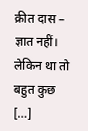क्रीत दास – ज्ञात नहीं। लेकिन था तो बहुत कुछ […]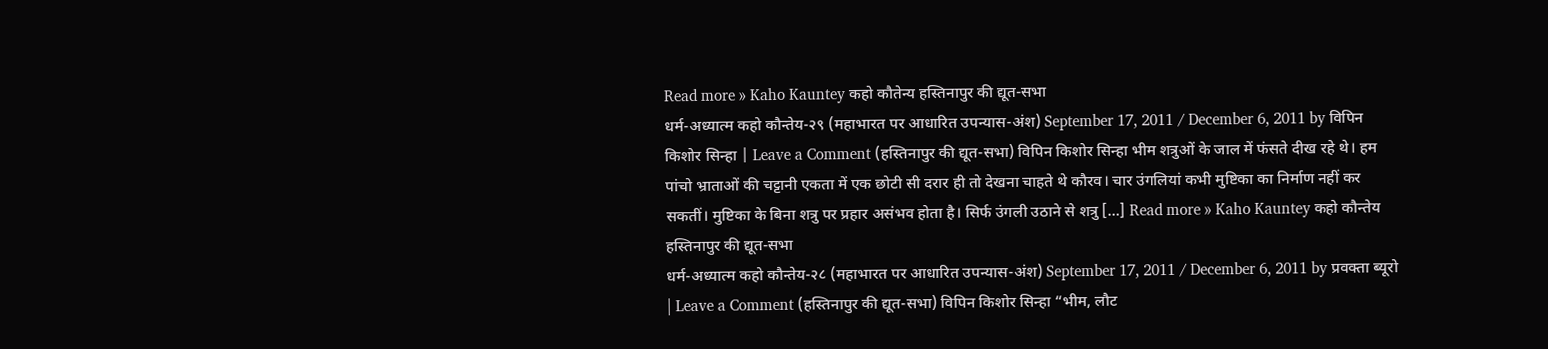Read more » Kaho Kauntey कहो कौतेन्य हस्तिनापुर की द्यूत-सभा
धर्म-अध्यात्म कहो कौन्तेय-२९ (महाभारत पर आधारित उपन्यास-अंश) September 17, 2011 / December 6, 2011 by विपिन किशोर सिन्हा | Leave a Comment (हस्तिनापुर की द्यूत-सभा) विपिन किशोर सिन्हा भीम शत्रुओं के जाल में फंसते दीख रहे थे। हम पांचो भ्राताओं की चट्टानी एकता में एक छोटी सी दरार ही तो देखना चाहते थे कौरव। चार उंगलियां कभी मुष्टिका का निर्माण नहीं कर सकतीं। मुष्टिका के बिना शत्रु पर प्रहार असंभव होता है। सिर्फ उंगली उठाने से शत्रु […] Read more » Kaho Kauntey कहो कौन्तेय हस्तिनापुर की द्यूत-सभा
धर्म-अध्यात्म कहो कौन्तेय-२८ (महाभारत पर आधारित उपन्यास-अंश) September 17, 2011 / December 6, 2011 by प्रवक्ता ब्यूरो | Leave a Comment (हस्तिनापुर की द्यूत-सभा) विपिन किशोर सिन्हा “भीम, लौट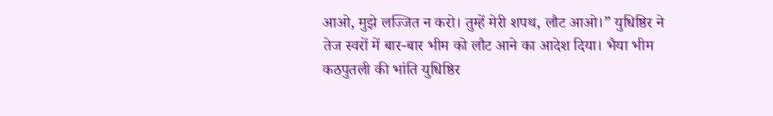आओ, मुझे लज्जित न करो। तुम्हें मेरी शपथ, लौट आओ।” युधिष्ठिर ने तेज स्वरों में बार-बार भीम को लौट आने का आदेश दिया। भैया भीम कठपुतली की भांति युधिष्ठिर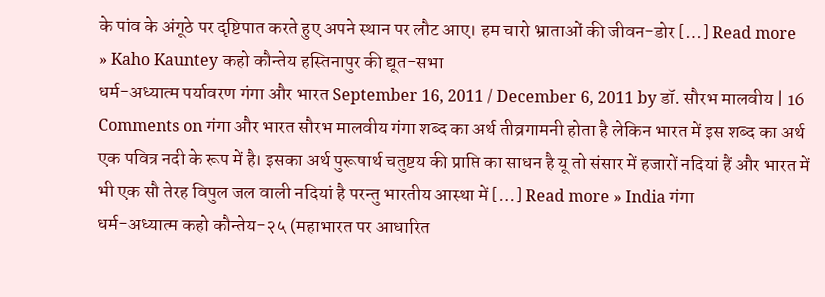के पांव के अंगूठे पर दृष्टिपात करते हुए अपने स्थान पर लौट आए। हम चारो भ्राताओं की जीवन-डोर […] Read more » Kaho Kauntey कहो कौन्तेय हस्तिनापुर की द्यूत-सभा
धर्म-अध्यात्म पर्यावरण गंगा और भारत September 16, 2011 / December 6, 2011 by डॉ. सौरभ मालवीय | 16 Comments on गंगा और भारत सौरभ मालवीय गंगा शब्द का अर्थ तीव्रगामनी होता है लेकिन भारत में इस शब्द का अर्थ एक पवित्र नदी के रूप में है। इसका अर्थ पुरूषार्थ चतुष्टय की प्राप्ति का साधन है यू तो संसार में हजारों नदियां हैं और भारत में भी एक सौ तेरह विपुल जल वाली नदियां है परन्तु भारतीय आस्था में […] Read more » India गंगा
धर्म-अध्यात्म कहो कौन्तेय-२५ (महाभारत पर आधारित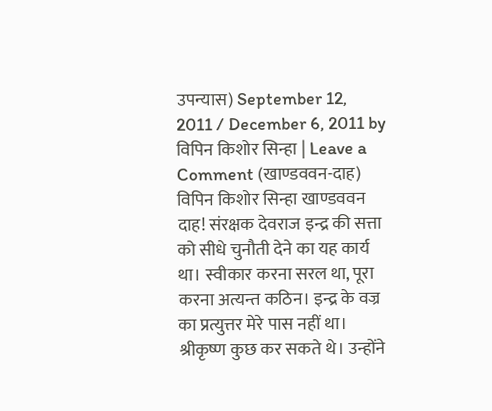उपन्यास) September 12, 2011 / December 6, 2011 by विपिन किशोर सिन्हा | Leave a Comment (खाण्डववन-दाह) विपिन किशोर सिन्हा खाण्डववन दाह! संरक्षक देवराज इन्द्र की सत्ता को सीधे चुनौती देने का यह कार्य था। स्वीकार करना सरल था, पूरा करना अत्यन्त कठिन। इन्द्र के वज्र का प्रत्युत्तर मेरे पास नहीं था। श्रीकृष्ण कुछ कर सकते थे। उन्होंने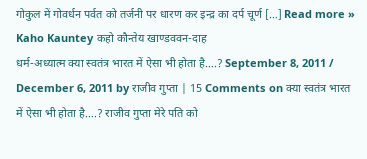गोकुल में गोवर्धन पर्वत को तर्जनी पर धारण कर इन्द्र का दर्प चूर्ण […] Read more » Kaho Kauntey कहो कौन्तेय खाण्डववन-दाह
धर्म-अध्यात्म क्या स्वतंत्र भारत में ऐसा भी होता है….? September 8, 2011 / December 6, 2011 by राजीव गुप्ता | 15 Comments on क्या स्वतंत्र भारत में ऐसा भी होता है….? राजीव गुप्ता मेरे पति को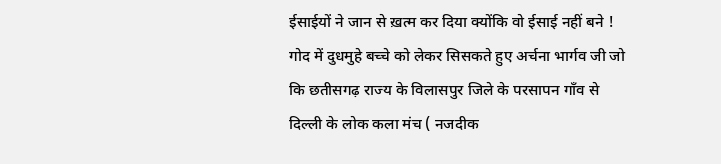ईसाईयों ने जान से ख़त्म कर दिया क्योंकि वो ईसाई नहीं बने ! गोद में दुधमुहे बच्चे को लेकर सिसकते हुए अर्चना भार्गव जी जो कि छतीसगढ़ राज्य के विलासपुर जिले के परसापन गाँव से दिल्ली के लोक कला मंच ( नजदीक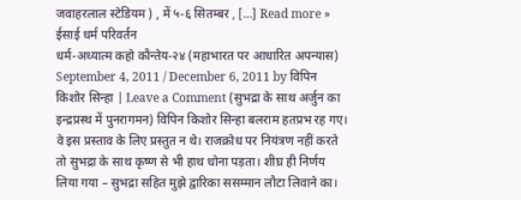जवाहरलाल स्टेडियम ) , में ५-६ सितम्बर , […] Read more » ईसाई धर्म परिवर्तन
धर्म-अध्यात्म कहो कौन्तेय-२४ (महाभारत पर आधारित अपन्यास) September 4, 2011 / December 6, 2011 by विपिन किशोर सिन्हा | Leave a Comment (सुभद्रा के साथ अर्जुन का इन्द्रप्रस्थ में पुनरागमन) विपिन किशोर सिन्हा बलराम हतप्रभ रह गए। वे इस प्रस्ताव के लिए प्रस्तुत न थे। राजक्रोध पर नियंत्रण नहीं करते तो सुभद्रा के साथ कृष्ण से भी हाथ धोना पड़ता। शीघ्र ही निर्णय लिया गया – सुभद्रा सहित मुझे द्वारिका ससम्मान लौटा लिवाने का।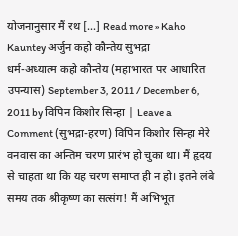योजनानुसार मैं रथ […] Read more » Kaho Kauntey अर्जुन कहो कौन्तेय सुभद्रा
धर्म-अध्यात्म कहो कौन्तेय (महाभारत पर आधारित उपन्यास) September 3, 2011 / December 6, 2011 by विपिन किशोर सिन्हा | Leave a Comment (सुभद्रा-हरण) विपिन किशोर सिन्हा मेरे वनवास का अन्तिम चरण प्रारंभ हो चुका था। मैं हृदय से चाहता था कि यह चरण समाप्त ही न हो। इतने लंबे समय तक श्रीकृष्ण का सत्संग! मैं अभिभूत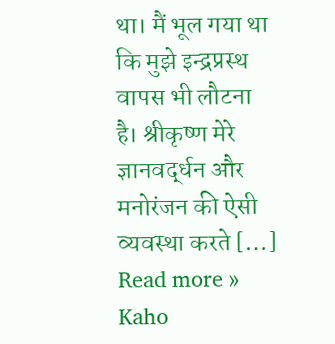था। मैं भूल गया था कि मुझे इन्द्रप्रस्थ वापस भी लौटना है। श्रीकृष्ण मेरे ज्ञानवर्द्धन और मनोरंजन की ऐसी व्यवस्था करते […] Read more » Kaho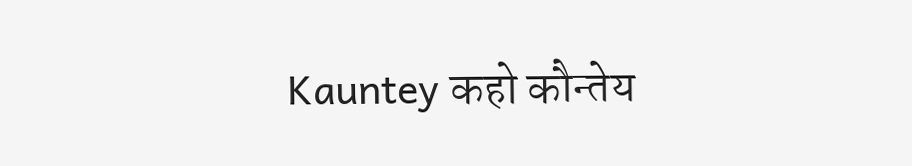Kauntey कहो कौन्तेय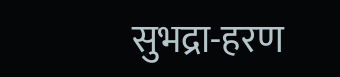सुभद्रा-हरण